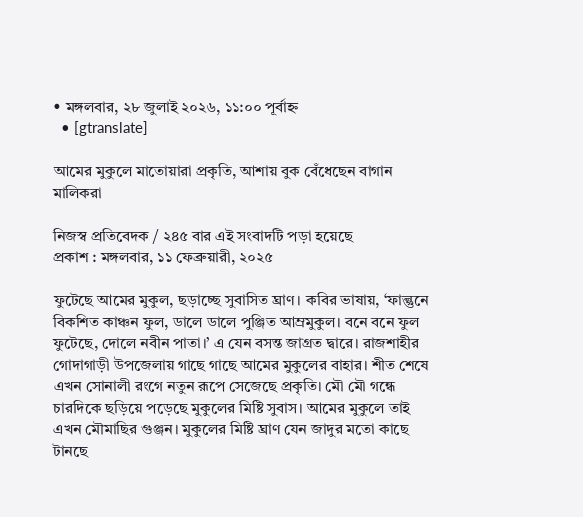• মঙ্গলবার, ২৮ জুলাই ২০২৬, ১১:০০ পূর্বাহ্ন
  • [gtranslate]

আমের মুকুলে মাতোয়ারা প্রকৃতি, আশায় বুক বেঁধেছেন বাগান মালিকরা

নিজস্ব প্রতিবেদক / ২৪৫ বার এই সংবাদটি পড়া হয়েছে
প্রকাশ : মঙ্গলবার, ১১ ফেব্রুয়ারী, ২০২৫

ফুটেছে আমের মুকুল, ছড়াচ্ছে সুবাসিত ঘ্রাণ। কবির ভাষায়, ‘ফাল্গুনে বিকশিত কাঞ্চন ফুল, ডালে ডালে পুঞ্জিত আম্রমুকুল। বনে বনে ফুল ফুটেছে, দোলে নবীন পাতা।’ এ যেন বসন্ত জাগ্রত দ্বারে। রাজশাহীর গোদাগাড়ী উপজেলায় গাছে গাছে আমের মুকুলের বাহার। শীত শেষে এখন সোনালী রংগে নতুন রূপে সেজেছে প্রকৃতি। মৌ মৌ গন্ধে চারদিকে ছড়িয়ে পড়েছে মুকুলের মিষ্টি সুবাস। আমের মুকুলে তাই এখন মৌমাছির গুঞ্জন। মুকুলের মিষ্টি ঘ্রাণ যেন জাদুর মতো কাছে টানছে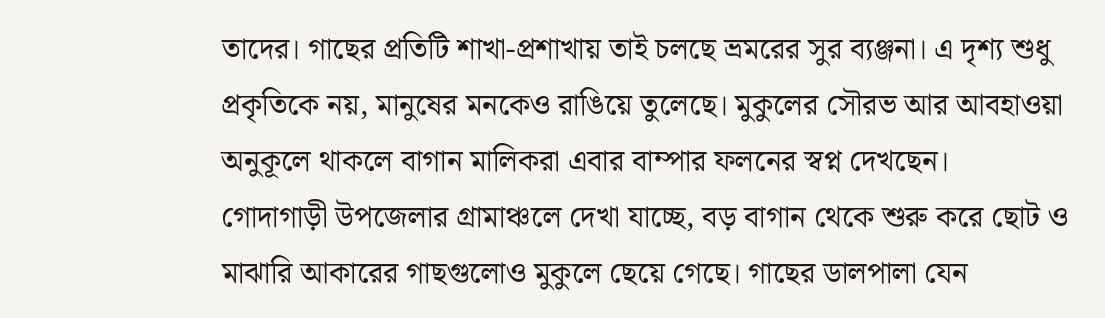তাদের। গাছের প্রতিটি শাখা-প্রশাখায় তাই চলছে ভ্রমরের সুর ব্যঞ্জনা। এ দৃশ্য শুধু প্রকৃতিকে নয়, মানুষের মনকেও রাঙিয়ে তুলেছে। মুকুলের সৌরভ আর আবহাওয়া অনুকূলে থাকলে বাগান মালিকরা এবার বাম্পার ফলনের স্বপ্ন দেখছেন।
গোদাগাড়ী উপজেলার গ্রামাঞ্চলে দেখা যাচ্ছে, বড় বাগান থেকে শুরু করে ছোট ও মাঝারি আকারের গাছগুলোও মুকুলে ছেয়ে গেছে। গাছের ডালপালা যেন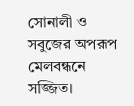সোনালী ও সবুজের অপরূপ মেলবন্ধনে সজ্জিত।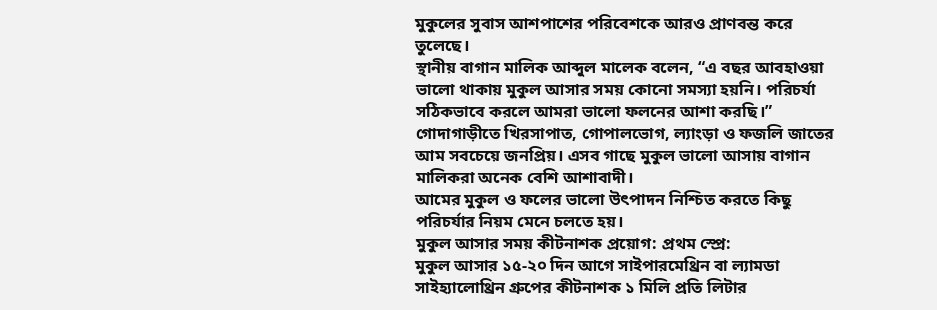মুকুলের সুবাস আশপাশের পরিবেশকে আরও প্রাণবন্ত করে তুলেছে।
স্থানীয় বাগান মালিক আব্দুল মালেক বলেন, “এ বছর আবহাওয়া ভালো থাকায় মুকুল আসার সময় কোনো সমস্যা হয়নি। পরিচর্যা সঠিকভাবে করলে আমরা ভালো ফলনের আশা করছি।”
গোদাগাড়ীতে খিরসাপাত, গোপালভোগ, ল্যাংড়া ও ফজলি জাতের আম সবচেয়ে জনপ্রিয়। এসব গাছে মুকুল ভালো আসায় বাগান মালিকরা অনেক বেশি আশাবাদী।
আমের মুকুল ও ফলের ভালো উৎপাদন নিশ্চিত করতে কিছু পরিচর্যার নিয়ম মেনে চলতে হয়।
মুকুল আসার সময় কীটনাশক প্রয়োগ: প্রথম স্প্রে:
মুকুল আসার ১৫-২০ দিন আগে সাইপারমেথ্রিন বা ল্যামডা সাইহ্যালোথ্রিন গ্রুপের কীটনাশক ১ মিলি প্রতি লিটার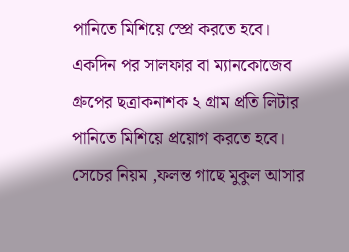পানিতে মিশিয়ে স্প্রে করতে হবে।
একদিন পর সালফার বা ম্যানকোজেব গ্রুপের ছত্রাকনাশক ২ গ্রাম প্রতি লিটার পানিতে মিশিয়ে প্রয়োগ করতে হবে।
সেচের নিয়ম ,ফলন্ত গাছে মুকুল আসার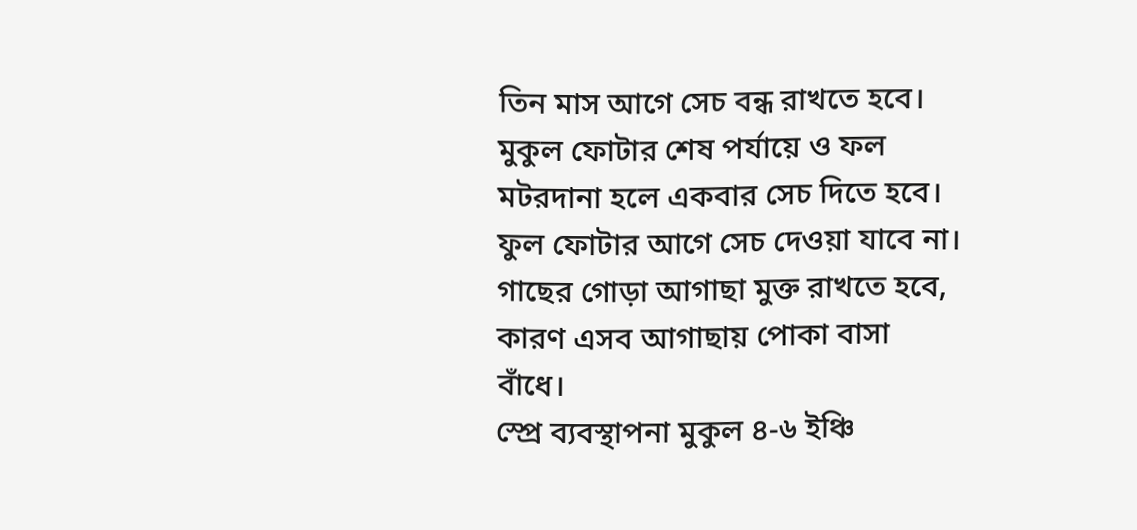তিন মাস আগে সেচ বন্ধ রাখতে হবে।
মুকুল ফোটার শেষ পর্যায়ে ও ফল মটরদানা হলে একবার সেচ দিতে হবে। ফুল ফোটার আগে সেচ দেওয়া যাবে না। গাছের গোড়া আগাছা মুক্ত রাখতে হবে, কারণ এসব আগাছায় পোকা বাসা বাঁধে।
স্প্রে ব্যবস্থাপনা মুকুল ৪-৬ ইঞ্চি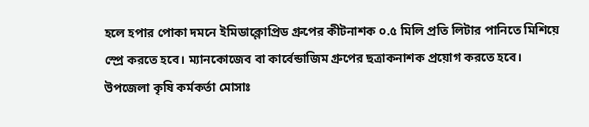হলে হপার পোকা দমনে ইমিডাক্লোপ্রিড গ্রুপের কীটনাশক ০.৫ মিলি প্রতি লিটার পানিতে মিশিয়ে স্প্রে করতে হবে। ম্যানকোজেব বা কার্বেন্ডাজিম গ্রুপের ছত্রাকনাশক প্রয়োগ করতে হবে।
উপজেলা কৃষি কর্মকর্তা মোসাঃ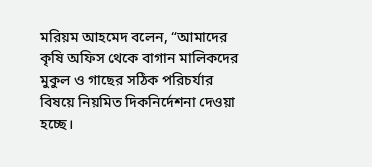মরিয়ম আহমেদ বলেন, “আমাদের কৃষি অফিস থেকে বাগান মালিকদের মুকুল ও গাছের সঠিক পরিচর্যার বিষয়ে নিয়মিত দিকনির্দেশনা দেওয়া হচ্ছে।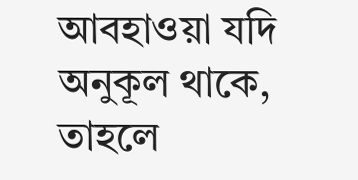আবহাওয়া যদি অনুকূল থাকে, তাহলে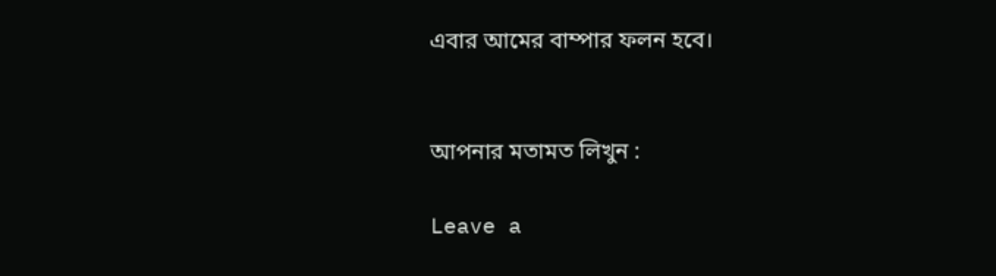এবার আমের বাম্পার ফলন হবে।


আপনার মতামত লিখুন :

Leave a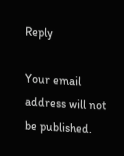Reply

Your email address will not be published.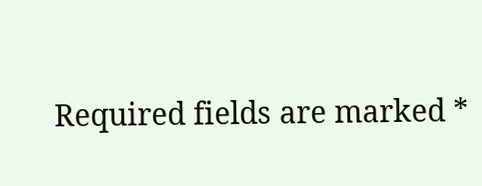Required fields are marked *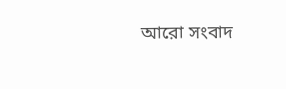আরো সংবাদ